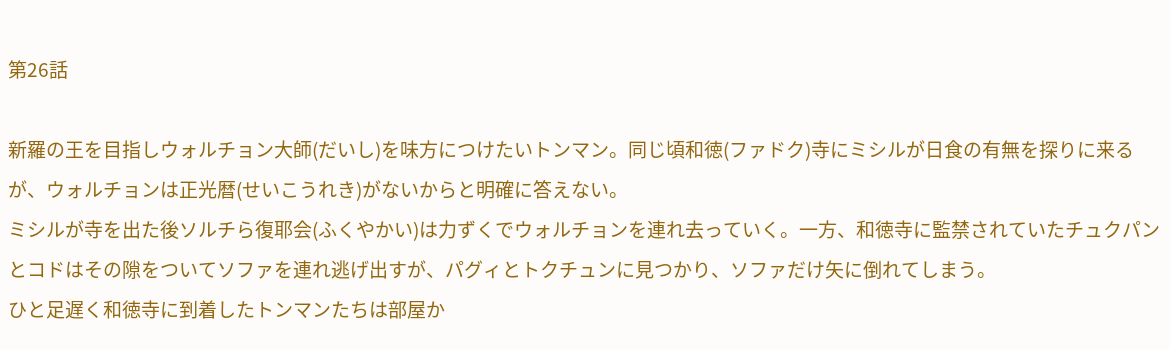第26話

新羅の王を目指しウォルチョン大師(だいし)を味方につけたいトンマン。同じ頃和徳(ファドク)寺にミシルが日食の有無を探りに来るが、ウォルチョンは正光暦(せいこうれき)がないからと明確に答えない。
ミシルが寺を出た後ソルチら復耶会(ふくやかい)は力ずくでウォルチョンを連れ去っていく。一方、和徳寺に監禁されていたチュクパンとコドはその隙をついてソファを連れ逃げ出すが、パグィとトクチュンに見つかり、ソファだけ矢に倒れてしまう。
ひと足遅く和徳寺に到着したトンマンたちは部屋か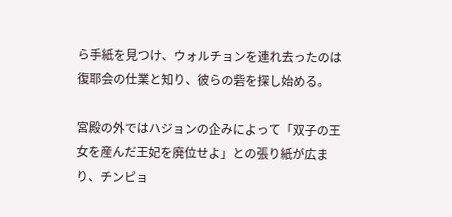ら手紙を見つけ、ウォルチョンを連れ去ったのは復耶会の仕業と知り、彼らの砦を探し始める。

宮殿の外ではハジョンの企みによって「双子の王女を産んだ王妃を廃位せよ」との張り紙が広まり、チンピョ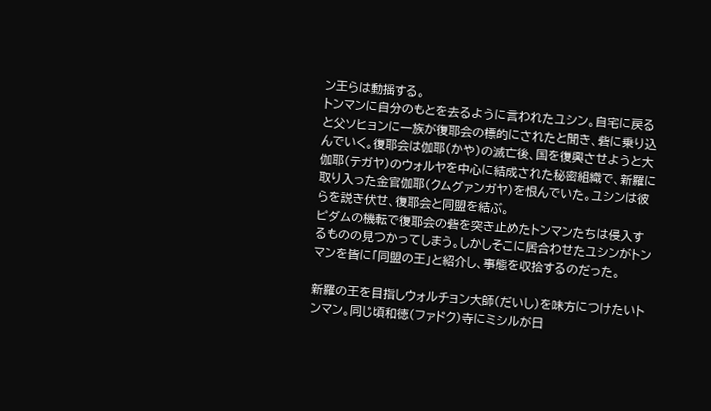ン王らは動揺する。
トンマンに自分のもとを去るように言われたユシン。自宅に戻ると父ソヒョンに一族が復耶会の標的にされたと聞き、砦に乗り込んでいく。復耶会は伽耶(かや)の滅亡後、国を復興させようと大伽耶(テガヤ)のウォルヤを中心に結成された秘密組織で、新羅に取り入った金官伽耶(クムグァンガヤ)を恨んでいた。ユシンは彼らを説き伏せ、復耶会と同盟を結ぶ。
ピダムの機転で復耶会の砦を突き止めたトンマンたちは侵入するものの見つかってしまう。しかしそこに居合わせたユシンがトンマンを皆に「同盟の王」と紹介し、事態を収拾するのだった。

新羅の王を目指しウォルチョン大師(だいし)を味方につけたいトンマン。同じ頃和徳(ファドク)寺にミシルが日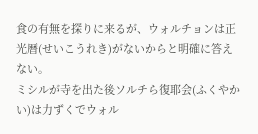食の有無を探りに来るが、ウォルチョンは正光暦(せいこうれき)がないからと明確に答えない。
ミシルが寺を出た後ソルチら復耶会(ふくやかい)は力ずくでウォル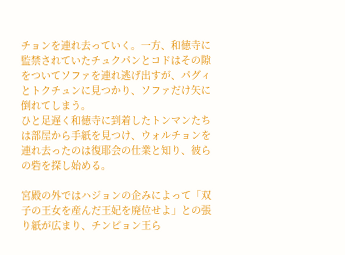チョンを連れ去っていく。一方、和徳寺に監禁されていたチュクパンとコドはその隙をついてソファを連れ逃げ出すが、パグィとトクチュンに見つかり、ソファだけ矢に倒れてしまう。
ひと足遅く和徳寺に到着したトンマンたちは部屋から手紙を見つけ、ウォルチョンを連れ去ったのは復耶会の仕業と知り、彼らの砦を探し始める。

宮殿の外ではハジョンの企みによって「双子の王女を産んだ王妃を廃位せよ」との張り紙が広まり、チンピョン王ら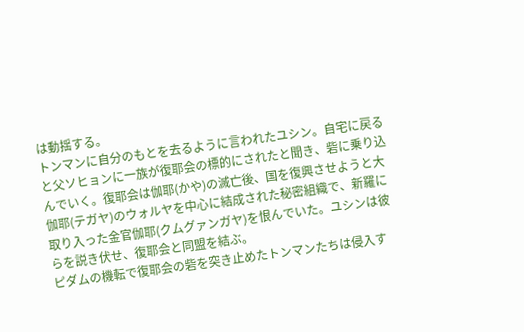は動揺する。
トンマンに自分のもとを去るように言われたユシン。自宅に戻ると父ソヒョンに一族が復耶会の標的にされたと聞き、砦に乗り込んでいく。復耶会は伽耶(かや)の滅亡後、国を復興させようと大伽耶(テガヤ)のウォルヤを中心に結成された秘密組織で、新羅に取り入った金官伽耶(クムグァンガヤ)を恨んでいた。ユシンは彼らを説き伏せ、復耶会と同盟を結ぶ。
ピダムの機転で復耶会の砦を突き止めたトンマンたちは侵入す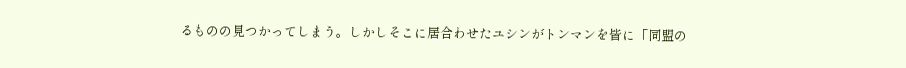るものの見つかってしまう。しかしそこに居合わせたユシンがトンマンを皆に「同盟の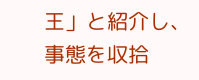王」と紹介し、事態を収拾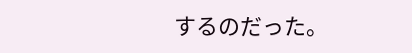するのだった。